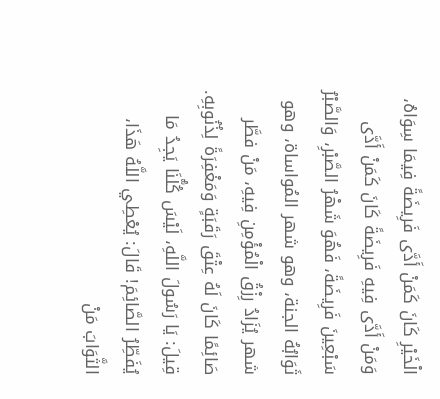الْخَيْرِ كَانَ كَمَنْ أَدَّى فَرِيضَةً فِيمَا سِوَاهُ، وَمَنْ أَدَّى فِيهِ فَرِيضَةً كَانَ كَمَنْ أَدَّى سَبْعِينَ فَرِيضَةً، فَهُوَ شَهْرُ الصَّبْرِ، وَالصَّبْرُ ثَوَابُهُ الجنة، وهو شهر المُواساة، وهو شهر يُزَادُ رِزْقُ الْمُؤْمِنِ فِيهِ، مَنْ فطَّر صَائِمًا كَانَ لَهُ عِتْقَ رَقَبَةٍ وَمَغْفِرَةً لِذُنُوبِهِ. قِيلَ: يَا رَسُولَ اللَّهِ، لَيْسَ كُلُّنَا يَجِدُ مَا يُفَطِّرُ الصَّائِمَ! قَالَ: يُعْطِي اللَّهُ هَذَا، الثَّوَابَ مَنْ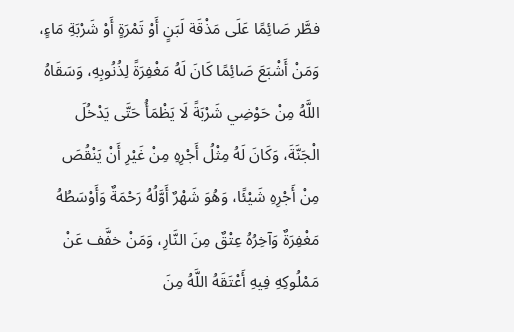فطَّر صَائِمًا عَلَى مَذْقَة لَبَنٍ أَوْ تَمْرَةٍ أَوْ شَرْبَةِ مَاءٍ، وَمَنْ أَشْبَعَ صَائِمًا كَانَ لَهُ مَغْفِرَةً لِذُنُوبِهِ، وَسَقَاهُ اللَّهُ مِنْ حَوْضِي شَرْبَةً لَا يَظْمَأُ حَتَّى يَدْخُلَ الْجَنَّةَ، وَكَانَ لَهُ مِثْلُ أَجْرِهِ مِنْ غَيْرِ أَنْ يَنْقُصَ مِنْ أَجْرِهِ شَيْئًا، وَهُوَ شَهْرٌ أَوَّلُهُ رَحْمَةٌ وَأَوْسَطُهُ مَغْفِرَةٌ وَآخِرُهُ عِتْقٌ مِنَ النَّارِ، وَمَنْ خفَّف عَنْ مَمْلُوكِهِ فِيهِ أَعْتَقَهُ اللَّهُ مِنَ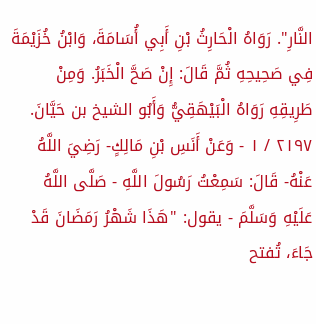النَّارِ". رَوَاهُ الْحَارِثُ بْنِ أَبِي أُسَامَةَ، وَابْنُ خُزَيْمَةَ فِي صَحِيحِهِ ثُمَّ قَالَ: إِنْ صَحَّ الْخَبَرُ. وَمِنْ طَرِيقِهِ رَوَاهُ الْبَيْهَقِيُّ وَأَبُو الشيخ بن حَيَّانَ.
٢١٩٧ / ١ - وَعَنْ أَنَسِ بْنِ مَالِكٍ- رَضِيَ اللَّهُ عَنْهُ- قَالَ: سَمِعْتُ رَسُولَ اللَّهِ - صَلَّى اللَّهُ عَلَيْهِ وَسَلَّمَ - يقول: "هَذَا شَهْرُ رَمَضَانَ قَدْ جَاءَ، تُفتح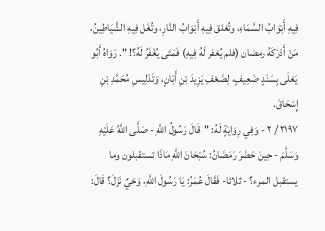فِيهِ أَبْوَابُ السَّمَاءِ، وتُغلق فِيهِ أَبْوَابُ النَّارِ، وتُغَل فِيهِ الشَّيَاطِينُ، مَنْ أَدْرَكَهُ رمضان (فلم يُغفر لَهُ فِيهِ) فَمَتَى يُغْفَرُ لَهُ؟! ". رَوَاهُ أَبُو يَعْلَى بِسَنَدٍ ضَعِيفٍ، لِضَعْفِ يَزِيدَ بْنِ أَبَانٍ، وَتَدْلِيسِ مُحَمَّدِ بْنِ إِسْحَاقَ.
٢١٩٧ / ٢ - وَفِي رِوَايَةٍ لَهُ: "قَالَ رَسُولُ اللَّهِ - صَلَّى اللَّهُ عَلَيْهِ وَسَلَّمَ - حِينَ حَضَرَ رَمَضَانُ: سُبْحَانَ اللَّهِ مَاذَا تستقبلون وما يستقبل المرء؟ - ثلائا- فَقَالَ عُمَرُ: يَا رَسُولَ اللَّهِ، وَحْيٌ نَزَلَ؟ قَالَ: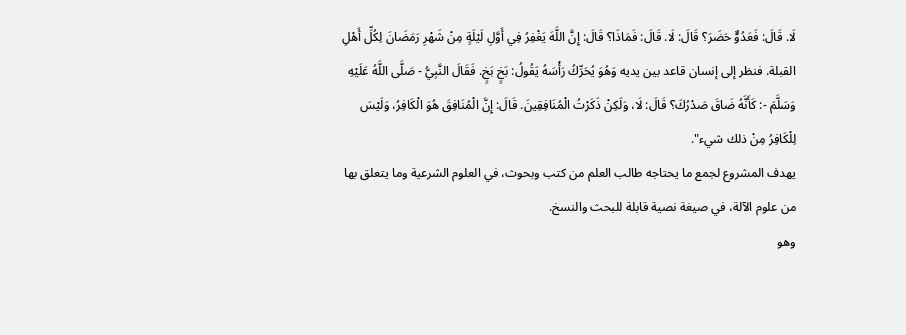لَا. قَالَ: فَعَدُوٌّ حَضَرَ؟ قَالَ: لَا. قَالَ: فَمَاذَا؟ قَالَ: إِنَّ اللَّهَ يَغْفِرُ فِي أَوَّلِ لَيْلَةٍ مِنْ شَهْرِ رَمَضَانَ لِكُلِّ أَهْلِ القبلة. فنظر إلى إنسان قاعد بين يديه وَهُوَ يُحَرِّكُ رَأْسَهُ يَقُولُ: بَخٍ بَخٍ. فَقَالَ النَّبِيُّ - صَلَّى اللَّهُ عَلَيْهِ وَسَلَّمَ -: كَأَنَّهُ ضَاقَ صَدْرُكَ؟ قَالَ: لَا، وَلَكِنْ ذَكَرْتُ الْمُنَافِقِينَ. قَالَ: إِنَّ الْمُنَافِقَ هُوَ الْكَافِرُ، وَلَيْسَ لِلْكَافِرُ مِنْ ذلك شيء".
يهدف المشروع لجمع ما يحتاجه طالب العلم من كتب وبحوث، في العلوم الشرعية وما يتعلق بها من علوم الآلة، في صيغة نصية قابلة للبحث والنسخ.
وهو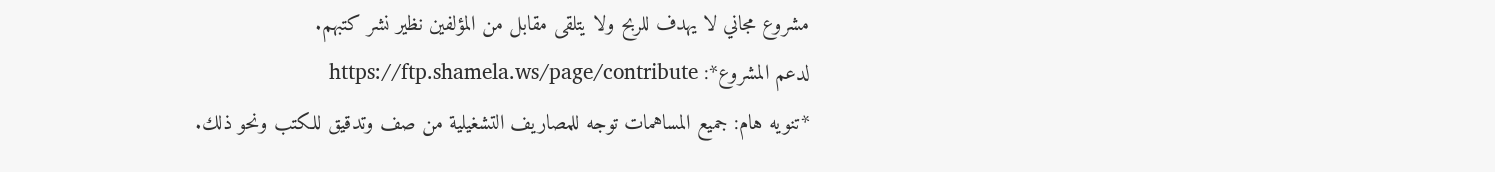مشروع مجاني لا يهدف للربح ولا يتلقى مقابل من المؤلفين نظير نشر كتبهم.
لدعم المشروع*: https://ftp.shamela.ws/page/contribute
*تنويه هام: جميع المساهمات توجه للمصاريف التشغيلية من صف وتدقيق للكتب ونحو ذلك.